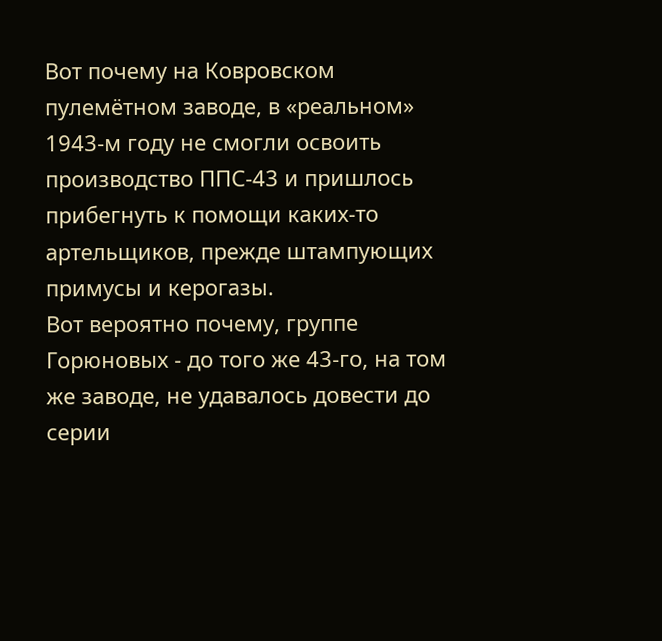Вот почему на Ковровском пулемётном заводе, в «реальном» 1943-м году не смогли освоить производство ППС-43 и пришлось прибегнуть к помощи каких-то артельщиков, прежде штампующих примусы и керогазы.
Вот вероятно почему, группе Горюновых - до того же 43-го, на том же заводе, не удавалось довести до серии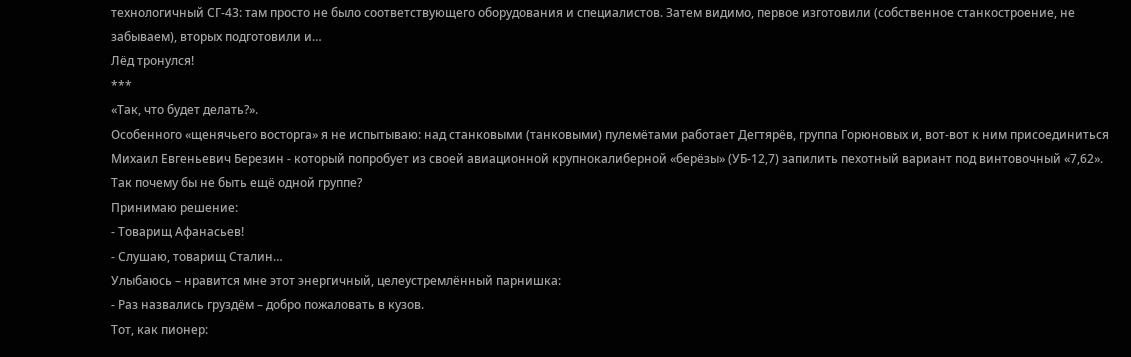технологичный СГ-43: там просто не было соответствующего оборудования и специалистов. Затем видимо, первое изготовили (собственное станкостроение, не забываем), вторых подготовили и…
Лёд тронулся!
***
«Так, что будет делать?».
Особенного «щенячьего восторга» я не испытываю: над станковыми (танковыми) пулемётами работает Дегтярёв, группа Горюновых и, вот-вот к ним присоединиться Михаил Евгеньевич Березин - который попробует из своей авиационной крупнокалиберной «берёзы» (УБ-12,7) запилить пехотный вариант под винтовочный «7,62».
Так почему бы не быть ещё одной группе?
Принимаю решение:
- Товарищ Афанасьев!
- Слушаю, товарищ Сталин…
Улыбаюсь – нравится мне этот энергичный, целеустремлённый парнишка:
- Раз назвались груздём – добро пожаловать в кузов.
Тот, как пионер: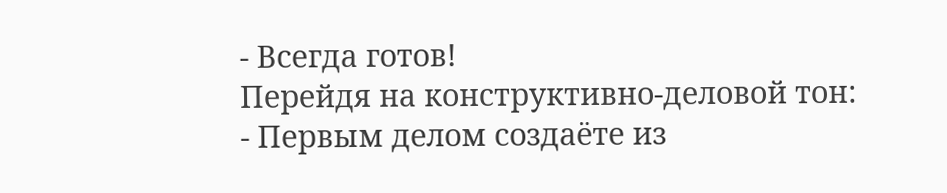- Всегда готов!
Перейдя на конструктивно-деловой тон:
- Первым делом создаёте из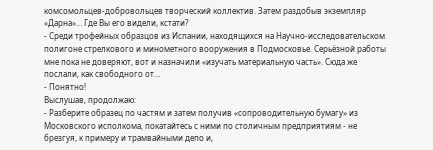комсомольцев-добровольцев творческий коллектив. Затем раздобыв экземпляр «Дарна»… Где Вы его видели, кстати?
- Среди трофейных образцов из Испании, находящихся на Научно-исследовательском полигоне стрелкового и минометного вооружения в Подмосковье. Серьёзной работы мне пока не доверяют, вот и назначили «изучать материальную часть». Сюда же послали, как свободного от…
- Понятно!
Выслушав, продолжаю:
- Разберите образец по частям и затем получив «сопроводительную бумагу» из Московского исполкома, покатайтесь с ними по столичным предприятиям - не брезгуя, к примеру и трамвайными депо и,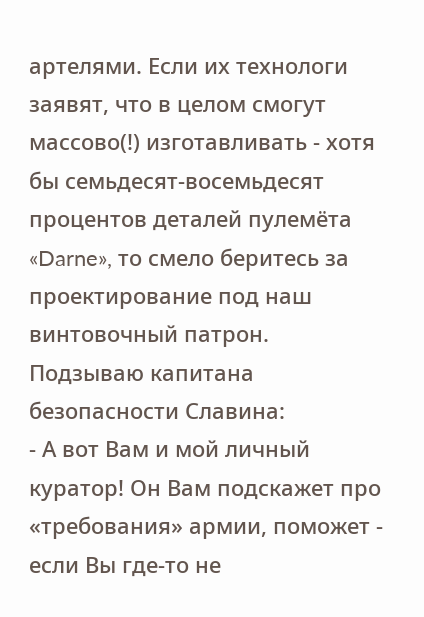артелями. Если их технологи заявят, что в целом смогут массово(!) изготавливать - хотя бы семьдесят-восемьдесят процентов деталей пулемёта «Darne», то смело беритесь за проектирование под наш винтовочный патрон.
Подзываю капитана безопасности Славина:
- А вот Вам и мой личный куратор! Он Вам подскажет про «требования» армии, поможет - если Вы где-то не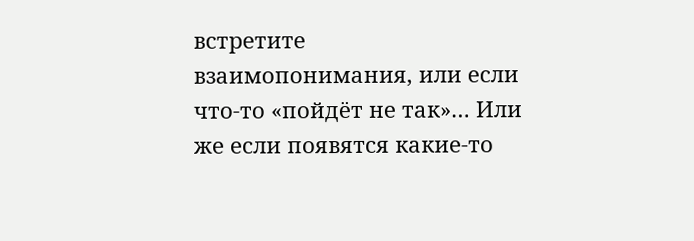встретите взаимопонимания, или если что-то «пойдёт не так»… Или же если появятся какие-то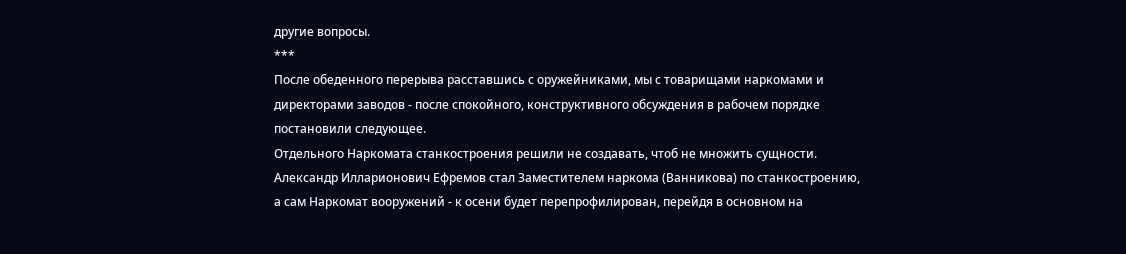другие вопросы.
***
После обеденного перерыва расставшись с оружейниками, мы с товарищами наркомами и директорами заводов - после спокойного, конструктивного обсуждения в рабочем порядке постановили следующее.
Отдельного Наркомата станкостроения решили не создавать, чтоб не множить сущности. Александр Илларионович Ефремов стал Заместителем наркома (Ванникова) по станкостроению, а сам Наркомат вооружений - к осени будет перепрофилирован, перейдя в основном на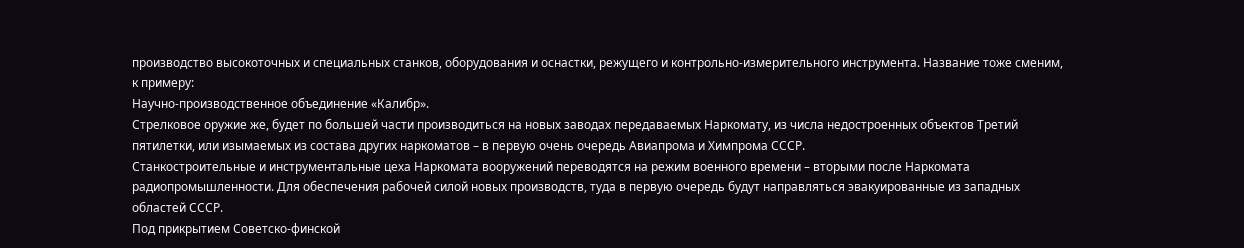производство высокоточных и специальных станков, оборудования и оснастки, режущего и контрольно-измерительного инструмента. Название тоже сменим, к примеру:
Научно-производственное объединение «Калибр».
Стрелковое оружие же, будет по большей части производиться на новых заводах передаваемых Наркомату, из числа недостроенных объектов Третий пятилетки, или изымаемых из состава других наркоматов – в первую очень очередь Авиапрома и Химпрома СССР.
Станкостроительные и инструментальные цеха Наркомата вооружений переводятся на режим военного времени – вторыми после Наркомата радиопромышленности. Для обеспечения рабочей силой новых производств, туда в первую очередь будут направляться эвакуированные из западных областей СССР.
Под прикрытием Советско-финской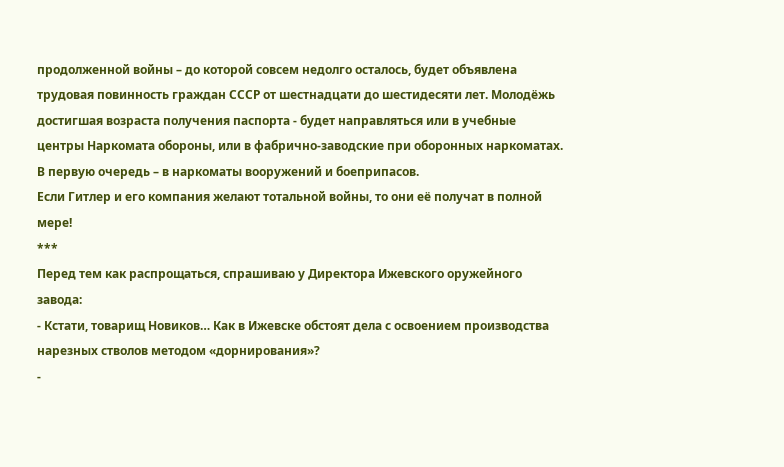продолженной войны – до которой совсем недолго осталось, будет объявлена трудовая повинность граждан СССР от шестнадцати до шестидесяти лет. Молодёжь достигшая возраста получения паспорта - будет направляться или в учебные центры Наркомата обороны, или в фабрично-заводские при оборонных наркоматах. В первую очередь – в наркоматы вооружений и боеприпасов.
Если Гитлер и его компания желают тотальной войны, то они её получат в полной мере!
***
Перед тем как распрощаться, спрашиваю у Директора Ижевского оружейного завода:
- Кстати, товарищ Новиков… Как в Ижевске обстоят дела с освоением производства нарезных стволов методом «дорнирования»?
-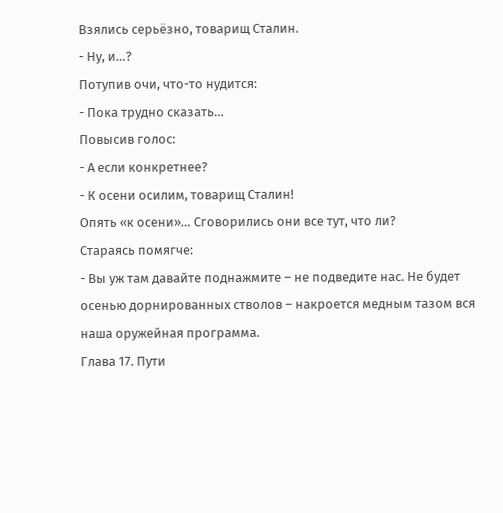Взялись серьёзно, товарищ Сталин.
- Ну, и…?
Потупив очи, что-то нудится:
- Пока трудно сказать…
Повысив голос:
- А если конкретнее?
- К осени осилим, товарищ Сталин!
Опять «к осени»… Сговорились они все тут, что ли?
Стараясь помягче:
- Вы уж там давайте поднажмите – не подведите нас. Не будет осенью дорнированных стволов – накроется медным тазом вся наша оружейная программа.
Глава 17. Пути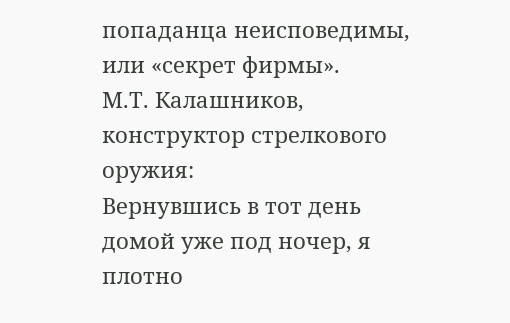попаданца неисповедимы, или «секрет фирмы».
М.Т. Калашников, конструктор стрелкового оружия:
Вернувшись в тот день домой уже под ночер, я плотно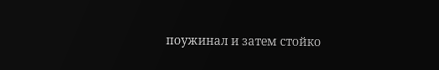поужинал и затем стойко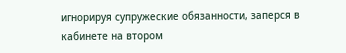игнорируя супружеские обязанности, заперся в кабинете на втором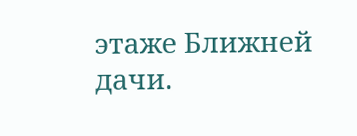этаже Ближней дачи.